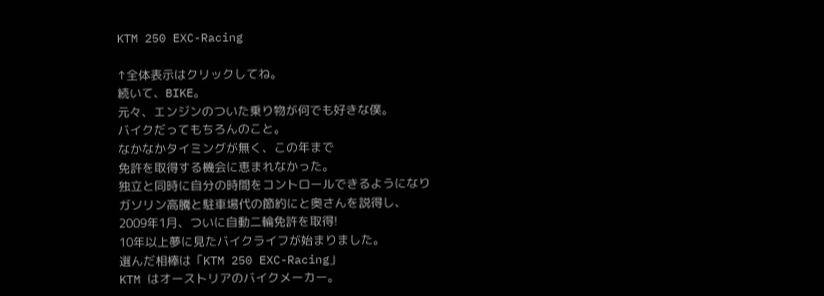KTM 250 EXC-Racing

↑全体表示はクリックしてね。
続いて、BIKE。
元々、エンジンのついた乗り物が何でも好きな僕。
バイクだってもちろんのこと。
なかなかタイミングが無く、この年まで
免許を取得する機会に恵まれなかった。
独立と同時に自分の時間をコントロールできるようになり
ガソリン高騰と駐車場代の節約にと奥さんを説得し、
2009年1月、ついに自動二輪免許を取得!
10年以上夢に見たバイクライフが始まりました。
選んだ相棒は「KTM 250 EXC-Racing」
KTM はオーストリアのバイクメーカー。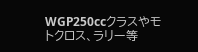WGP250ccクラスやモトクロス、ラリー等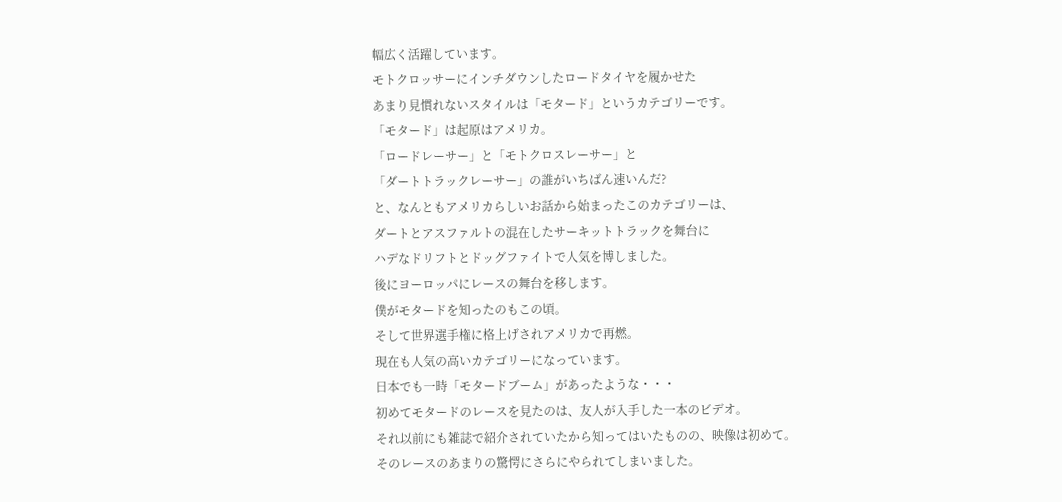幅広く活躍しています。
モトクロッサーにインチダウンしたロードタイヤを履かせた
あまり見慣れないスタイルは「モタード」というカテゴリーです。
「モタード」は起原はアメリカ。
「ロードレーサー」と「モトクロスレーサー」と
「ダートトラックレーサー」の誰がいちばん速いんだ?
と、なんともアメリカらしいお話から始まったこのカテゴリーは、
ダートとアスファルトの混在したサーキットトラックを舞台に
ハデなドリフトとドッグファイトで人気を博しました。
後にヨーロッパにレースの舞台を移します。
僕がモタードを知ったのもこの頃。
そして世界選手権に格上げされアメリカで再燃。
現在も人気の高いカテゴリーになっています。
日本でも一時「モタードブーム」があったような・・・
初めてモタードのレースを見たのは、友人が入手した一本のビデオ。
それ以前にも雑誌で紹介されていたから知ってはいたものの、映像は初めて。
そのレースのあまりの驚愕にさらにやられてしまいました。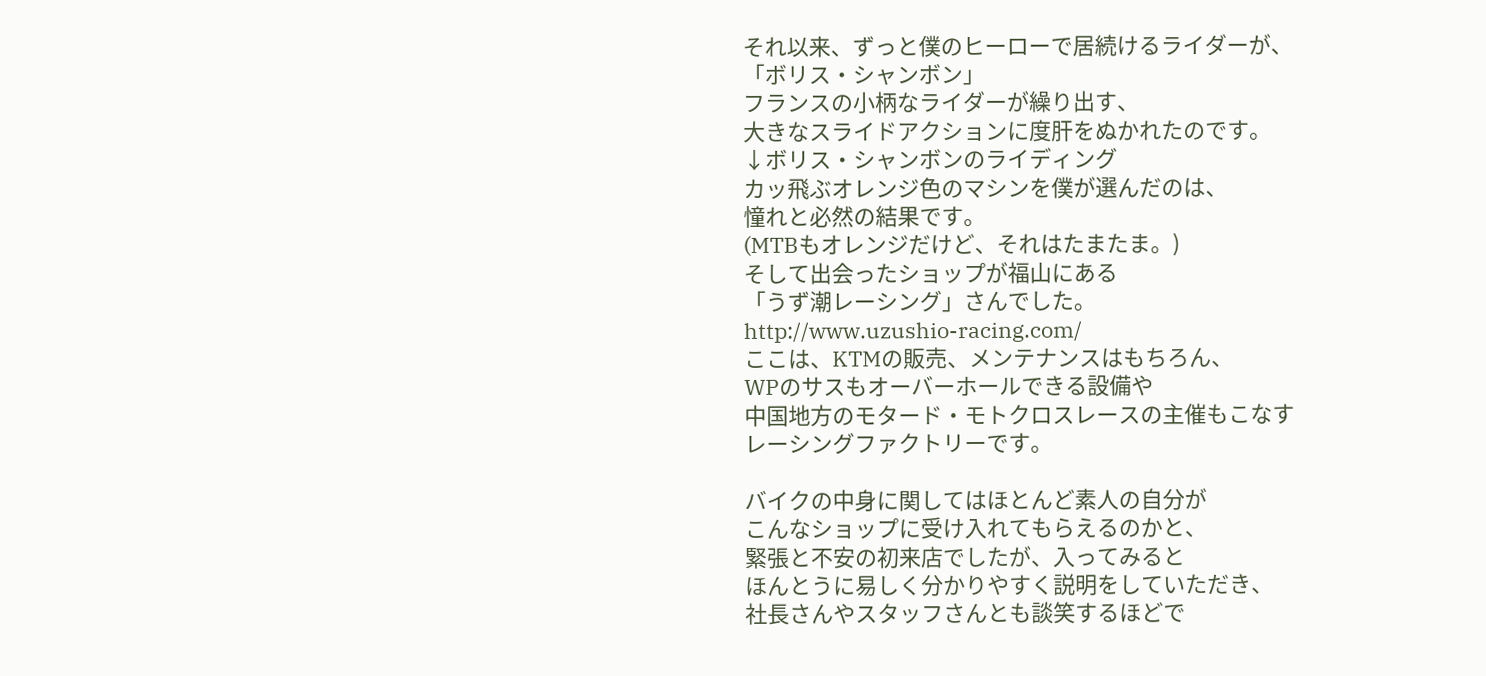それ以来、ずっと僕のヒーローで居続けるライダーが、
「ボリス・シャンボン」
フランスの小柄なライダーが繰り出す、
大きなスライドアクションに度肝をぬかれたのです。
↓ボリス・シャンボンのライディング
カッ飛ぶオレンジ色のマシンを僕が選んだのは、
憧れと必然の結果です。
(MTBもオレンジだけど、それはたまたま。)
そして出会ったショップが福山にある
「うず潮レーシング」さんでした。
http://www.uzushio-racing.com/
ここは、KTMの販売、メンテナンスはもちろん、
WPのサスもオーバーホールできる設備や
中国地方のモタード・モトクロスレースの主催もこなす
レーシングファクトリーです。

バイクの中身に関してはほとんど素人の自分が
こんなショップに受け入れてもらえるのかと、
緊張と不安の初来店でしたが、入ってみると
ほんとうに易しく分かりやすく説明をしていただき、
社長さんやスタッフさんとも談笑するほどで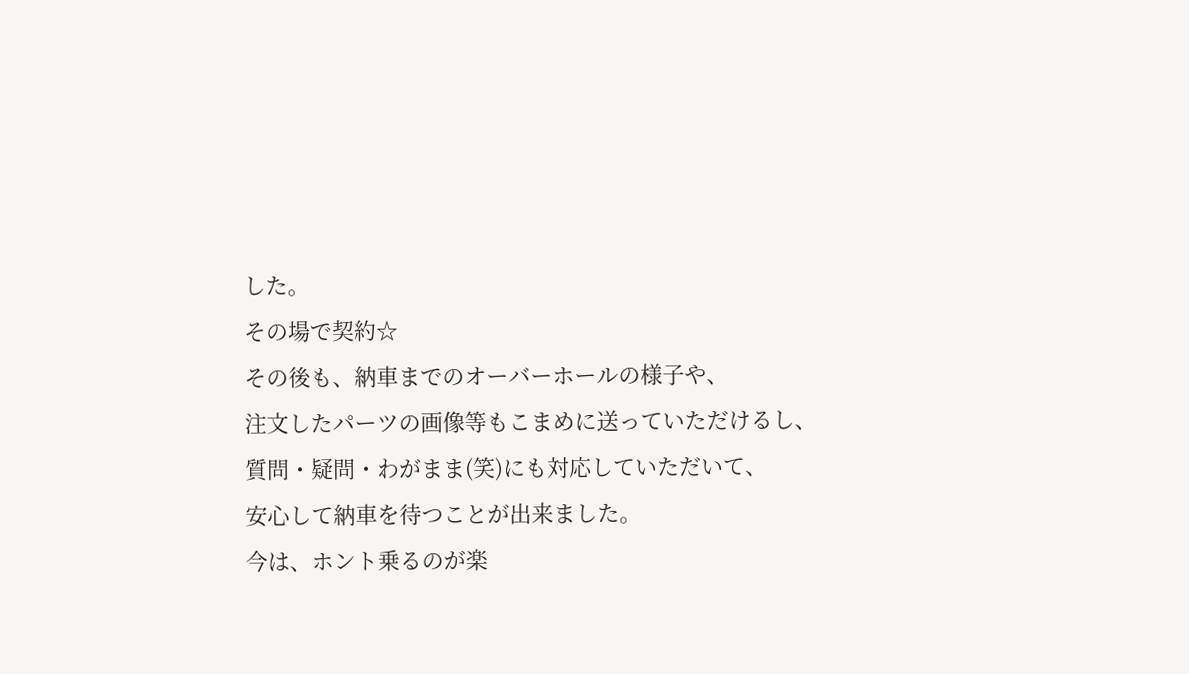した。
その場で契約☆
その後も、納車までのオーバーホールの様子や、
注文したパーツの画像等もこまめに送っていただけるし、
質問・疑問・わがまま(笑)にも対応していただいて、
安心して納車を待つことが出来ました。
今は、ホント乗るのが楽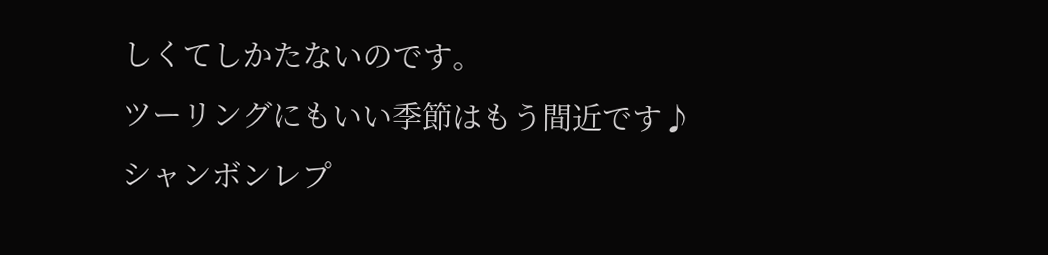しくてしかたないのです。
ツーリングにもいい季節はもう間近です♪
シャンボンレプ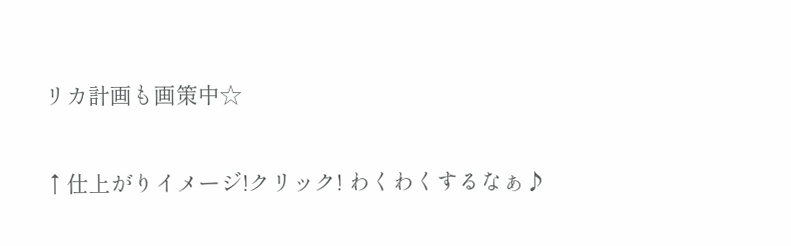リカ計画も画策中☆

↑仕上がりイメージ!クリック! わくわくするなぁ♪